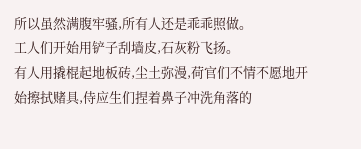所以虽然满腹牢骚,所有人还是乖乖照做。
工人们开始用铲子刮墙皮,石灰粉飞扬。
有人用撬棍起地板砖,尘土弥漫,荷官们不情不愿地开始擦拭赌具,侍应生们捏着鼻子冲洗角落的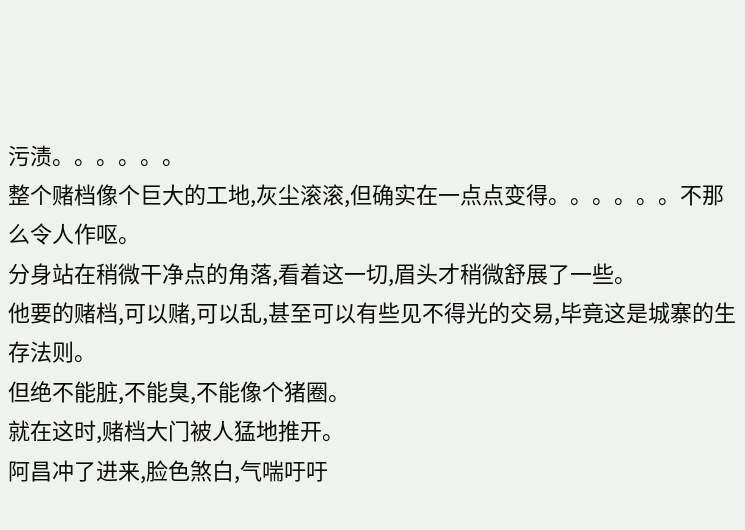污渍。。。。。。
整个赌档像个巨大的工地,灰尘滚滚,但确实在一点点变得。。。。。。不那么令人作呕。
分身站在稍微干净点的角落,看着这一切,眉头才稍微舒展了一些。
他要的赌档,可以赌,可以乱,甚至可以有些见不得光的交易,毕竟这是城寨的生存法则。
但绝不能脏,不能臭,不能像个猪圈。
就在这时,赌档大门被人猛地推开。
阿昌冲了进来,脸色煞白,气喘吁吁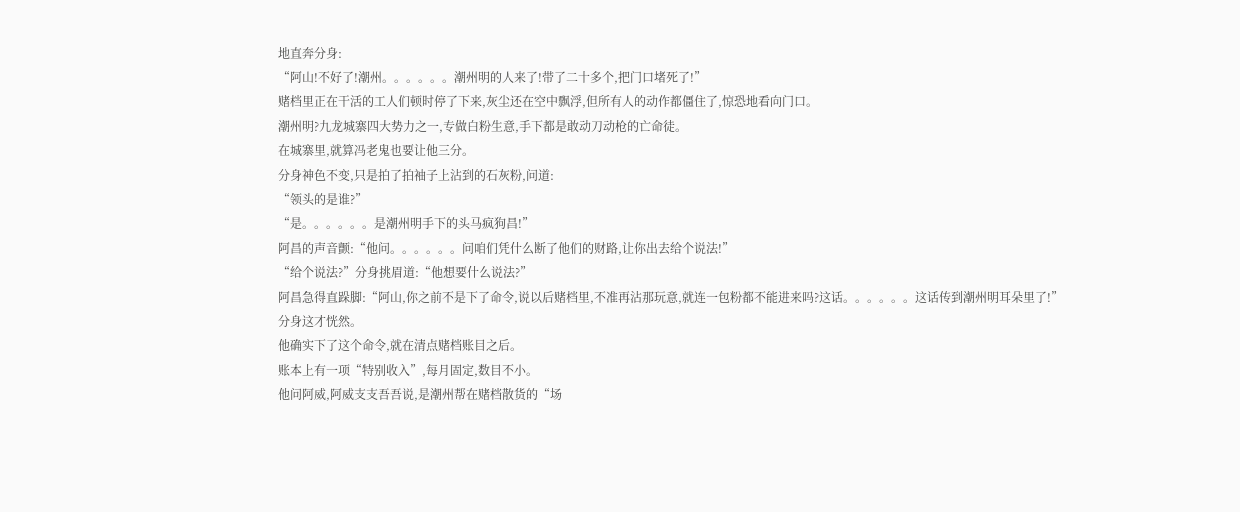地直奔分身:
“阿山!不好了!潮州。。。。。。潮州明的人来了!带了二十多个,把门口堵死了!”
赌档里正在干活的工人们顿时停了下来,灰尘还在空中飘浮,但所有人的动作都僵住了,惊恐地看向门口。
潮州明?九龙城寨四大势力之一,专做白粉生意,手下都是敢动刀动枪的亡命徒。
在城寨里,就算冯老鬼也要让他三分。
分身神色不变,只是拍了拍袖子上沾到的石灰粉,问道:
“领头的是谁?”
“是。。。。。。是潮州明手下的头马疯狗昌!”
阿昌的声音颤:“他问。。。。。。问咱们凭什么断了他们的财路,让你出去给个说法!”
“给个说法?”分身挑眉道:“他想要什么说法?”
阿昌急得直跺脚:“阿山,你之前不是下了命令,说以后赌档里,不准再沾那玩意,就连一包粉都不能进来吗?这话。。。。。。这话传到潮州明耳朵里了!”
分身这才恍然。
他确实下了这个命令,就在清点赌档账目之后。
账本上有一项“特别收入”,每月固定,数目不小。
他问阿威,阿威支支吾吾说,是潮州帮在赌档散货的“场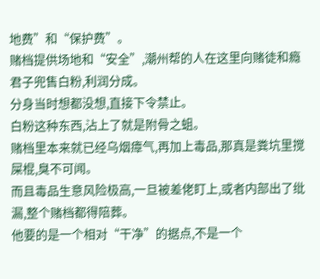地费”和“保护费”。
赌档提供场地和“安全”,潮州帮的人在这里向赌徒和瘾君子兜售白粉,利润分成。
分身当时想都没想,直接下令禁止。
白粉这种东西,沾上了就是附骨之蛆。
赌档里本来就已经乌烟瘴气,再加上毒品,那真是粪坑里搅屎棍,臭不可闻。
而且毒品生意风险极高,一旦被差佬盯上,或者内部出了纰漏,整个赌档都得陪葬。
他要的是一个相对“干净”的据点,不是一个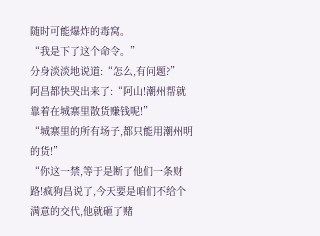随时可能爆炸的毒窝。
“我是下了这个命令。”
分身淡淡地说道:“怎么,有问题?”
阿昌都快哭出来了:“阿山!潮州帮就靠着在城寨里散货赚钱呢!”
“城寨里的所有场子,都只能用潮州明的货!”
“你这一禁,等于是断了他们一条财路!疯狗昌说了,今天要是咱们不给个满意的交代,他就砸了赌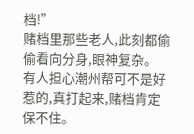档!”
赌档里那些老人,此刻都偷偷看向分身,眼神复杂。
有人担心潮州帮可不是好惹的,真打起来,赌档肯定保不住。